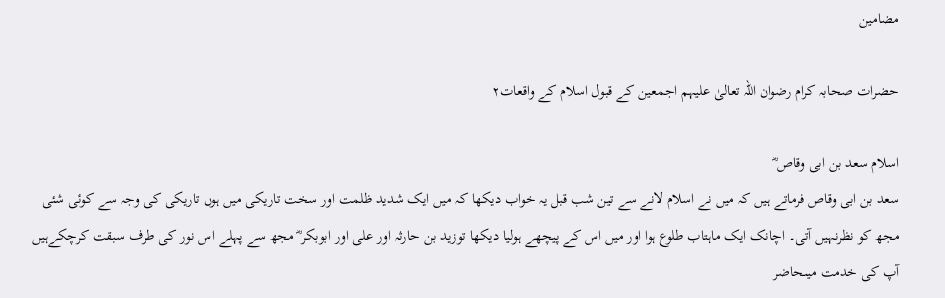مضامین

حضرات صحابہ کرام رضوان اللہ تعالیٰ علیہم اجمعین کے قبول اسلام کے واقعات۲

اسلام سعد بن ابی وقاص ؓ
سعد بن ابی وقاص فرماتے ہیں کہ میں نے اسلام لانے سے تین شب قبل یہ خواب دیکھا کہ میں ایک شدید ظلمت اور سخت تاریکی میں ہوں تاریکی کی وجہ سے کوئی شئی مجھ کو نظرنہیں آتی۔ اچانک ایک ماہتاب طلوع ہوا اور میں اس کے پیچھے ہولیا دیکھا توزید بن حارثہ اور علی اور ابوبکر ؓ مجھ سے پہلے اس نور کی طرف سبقت کرچکےہیں آپ کی خدمت میںحاضر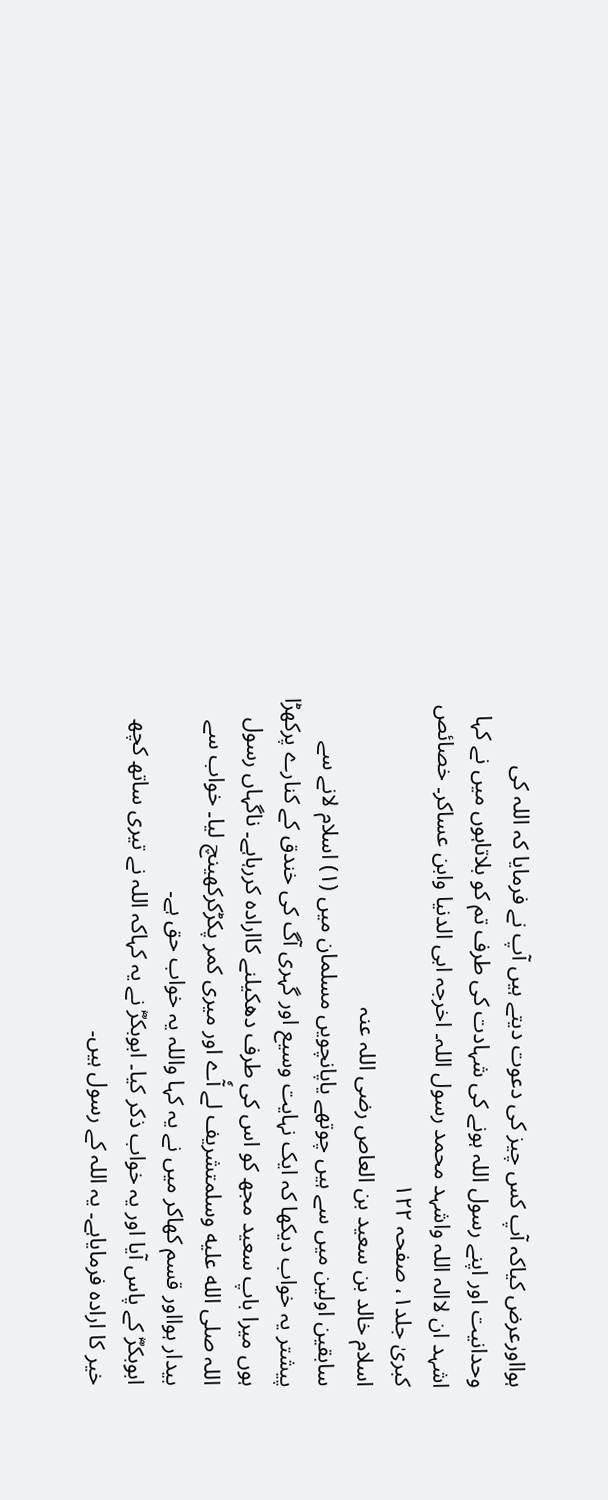ہوااورعرض کیاکہ آپ کس چیز کی دعوت دیتے ہیں آپ نے فرمایا کہ اللہ کی وحدانیت اور اپنے رسول اللہ ہونے کی شہادت کی طرف تم کو بلاتاہوں میں نے کہا اشہد ان لاالہ اللہ واشہد محمد رسول اللہ۔ اخرجہ ابی الدنیا وابن عساکر۔ خصائص کبریٰ جلد۱، صفحہ ۱۲۲
اسلام خالد بن سعید بن العاص رضی اللہ عنہ
سابقین اولین میں سے ہیں چوتھے یاپانچویں مسلمان میں (۱) اسلام لانے سے پیشتر یہ خواب دیکھا کہ ایک نہایت وسیع اور گہری آگ کی خندق کے کنارے پرکھڑا ہوں میرا باپ سعید مجھ کو اس کی طرف دھکیلنے کاارادہ کررہاہے۔ ناگہاں رسول اللہ صلى الله عليه وسلمتشریف لے آٗے اور میری کمر پکڑکرکھینچ لیا۔ خواب سے بیدار ہوااور قسم کھاکر میں نے یہ کہا واللہ یہ خواب حق ہے۔
ابوبکرؓ کے پاس آیا اور یہ خواب ذکر کیا۔ ابوبکرؓ نے یہ کہاکہ اللہ نے تیری ساتھ کچھ خیر کا ارادہ فرمایاہے۔ یہ اللہ کے رسول ہیں۔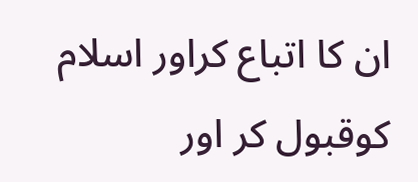ان کا اتباع کراور اسلام کوقبول کر اور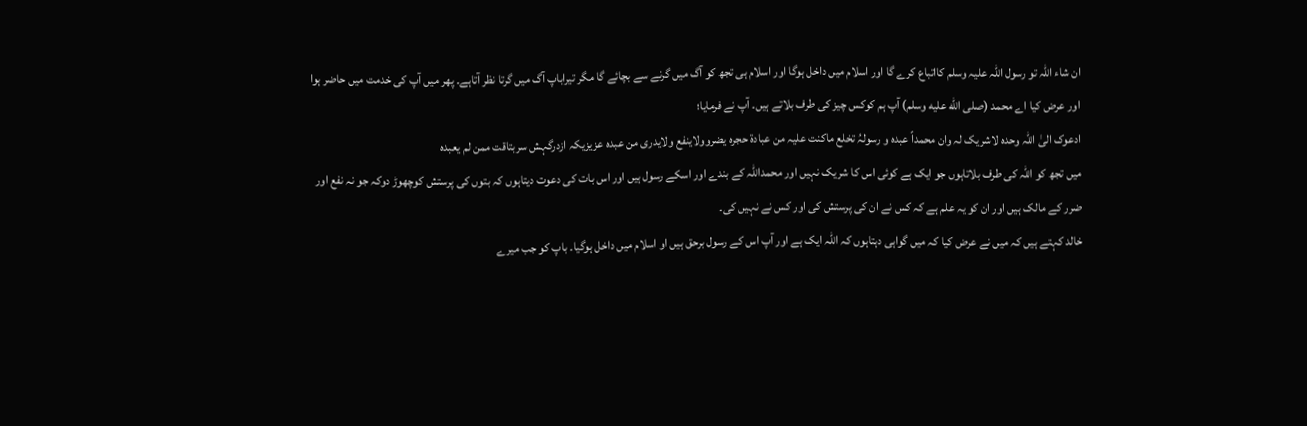ان شاء اللہ تو رسول اللہ علیہ وسلم کااتباع کرے گا اور اسلام میں داخل ہوگا اور اسلام ہی تجھ کو آگ میں گرنے سے بچائے گا مگر تیراباپ آگ میں گرتا نظر آتاہے۔ پھر میں آپ کی خدمت میں حاضر ہوا اور عرض کیا اے محمد (صلى الله عليه وسلم) آپ ہم کوکس چیز کی طرف بلاتے ہیں۔ آپ نے فرمایا؛
ادعوک الیٰ اللہ وحدہ لاشریک لہ وان محمداً عبدہ و رسولہُ تخلع ماکنت علیہ من عبادۃ حجرہ یضروولاینفع ولایدری من عبدہ عزیزیکہ ازدرگہش سربتاقت ممن لم یعبدہ
میں تجھ کو اللہ کی طرف بلاتاہوں جو ایک ہے کوئی اس کا شریک نہیں اور محمداللہ کے بندے اور اسکے رسول ہیں اور اس بات کی دعوت دیتاہوں کہ بتوں کی پرستش کوچھوڑ دوکہ جو نہ نفع اور ضرر کے مالک ہیں اور ان کو یہ علم ہے کہ کس نے ان کی پرستش کی اور کس نے نہیں کی۔
خالد کہتے ہیں کہ میں نے عرض کیا کہ میں گواہی دہتاہوں کہ اللہ ایک ہے اور آپ اس کے رسول برحق ہیں او اسلام میں داخل ہوگیا۔ باپ کو جب میرے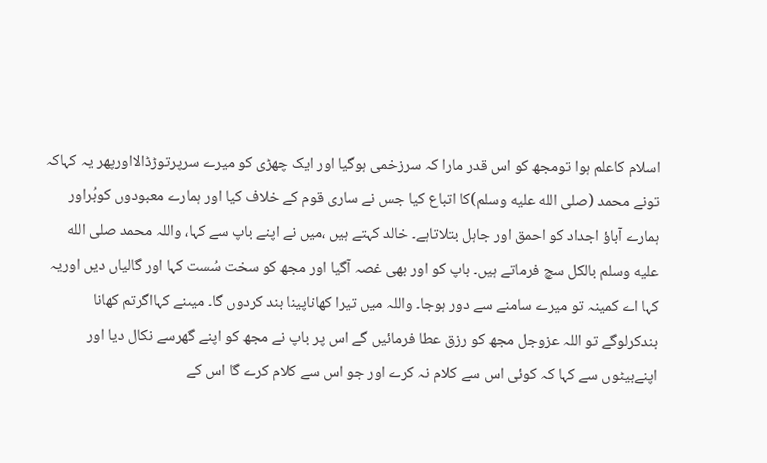اسلام کاعلم ہوا تومجھ کو اس قدر مارا کہ سرزخمی ہوگیا اور ایک چھڑی کو میرے سرپرتوڑڈالااورپھر یہ کہاکہ تونے محمد (صلى الله عليه وسلم)کا اتباع کیا جس نے ساری قوم کے خلاف کیا اور ہمارے معبودوں کوبُراور ہمارے آباؤ اجداد کو احمق اور جاہل بتلاتاہے۔ خالد کہتے ہیں ،میں نے اپنے باپ سے کہا، واللہ محمد صلى الله عليه وسلم بالکل سچ فرماتے ہیں۔ باپ کو اور بھی غصہ آگیا اور مجھ کو سخت سُست کہا اور گالیاں دیں اوریہ کہا اے کمینہ تو میرے سامنے سے دور ہوجا۔ واللہ میں تیرا کھاناپینا بند کردوں گا۔ میںنے کہااگرتم کھانا بندکرلوگے تو اللہ عزوجل مجھ کو رزق عطا فرمائیں گے اس پر باپ نے مجھ کو اپنے گھرسے نکال دیا اور اپنےبیٹوں سے کہا کہ کوئی اس سے کلام نہ کرے اور جو اس سے کلام کرے گا اس کے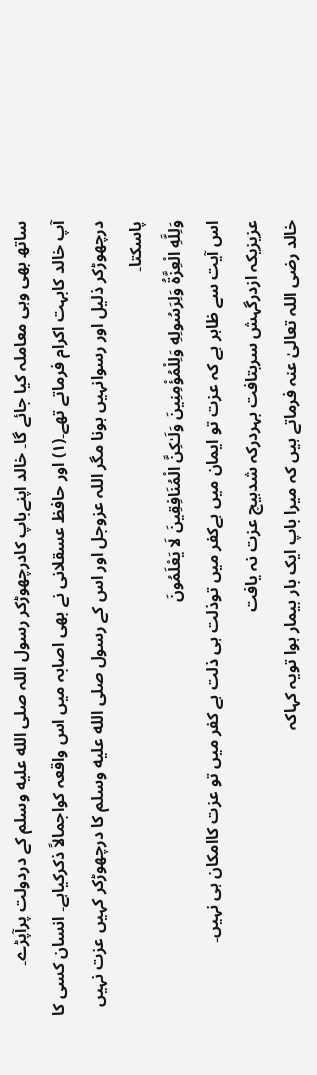ساتھ بھی وہی معاملہ کیا جائے گا۔ خالد اپنےباپ کادرچھوڑکر رسول اللہ صلى الله عليه وسلم کے دردولت پرآپڑے۔
آپ خالد کابہت اکرام فرماتے تھے۔(۱) اور حافظ عسقلانی نے بھی اصابہ میں اس واقعہ کواجمالاً ذکرکیاہے۔ انسان کسی کا درچھوڑکر ذلیل اور رسوانہیں ہونا مگر اللہ عزوجل اور اس کے رسول صلى الله عليه وسلم کا درچھوڑکر کہیں عزت نہیں پاسکتا۔
وَلِلَّهِ الْعِزَّةُ وَلِرَسُولِهِ وَلِلْمُؤْمِنِينَ وَلَـٰكِنَّ الْمُنَافِقِينَ لَا يَعْلَمُونَ
اس آیت سے ظاہر ہے کہ عزت تو ایمان میں ہےکفر میں توذلت ہی ذلت ہے کفر میں تو عزت کاامکان ہی نہیں۔
عزیزیکہ ازدرگہش سربتافت بہردرکہ شدہیچ عزت نہ یافت
خالد رضی اللہ تعالیٰ عنہ فرماتے ہیں کہ میرا باپ ایک بار بیمار ہوا تویہ کہاکہ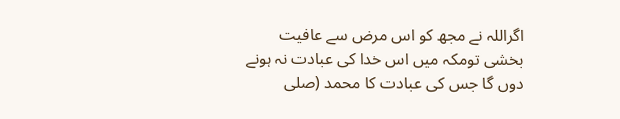اگراللہ نے مجھ کو اس مرض سے عافیت بخشی تومکہ میں اس خدا کی عبادت نہ ہونے دوں گا جس کی عبادت کا محمد (صلى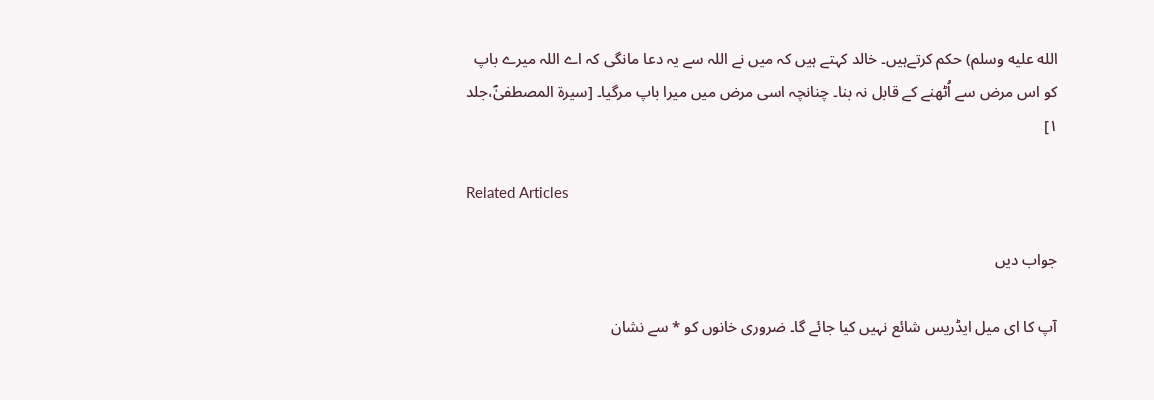الله عليه وسلم) حکم کرتےہیں۔ خالد کہتے ہیں کہ میں نے اللہ سے یہ دعا مانگی کہ اے اللہ میرے باپ کو اس مرض سے اُٹھنے کے قابل نہ بنا۔ چنانچہ اسی مرض میں میرا باپ مرگیا۔ [سیرۃ المصطفیٰؐ،جلد ۱]

Related Articles

جواب دیں

آپ کا ای میل ایڈریس شائع نہیں کیا جائے گا۔ ضروری خانوں کو * سے نشان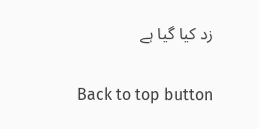زد کیا گیا ہے

Back to top button